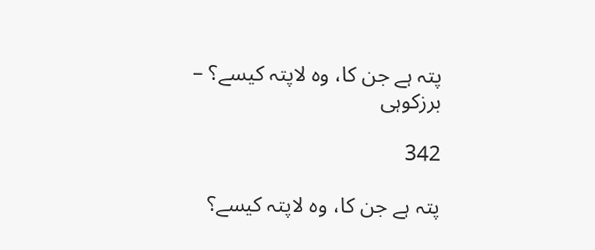پتہ ہے جن کا، وہ لاپتہ کیسے؟ – برزکوہی

342

پتہ ہے جن کا، وہ لاپتہ کیسے؟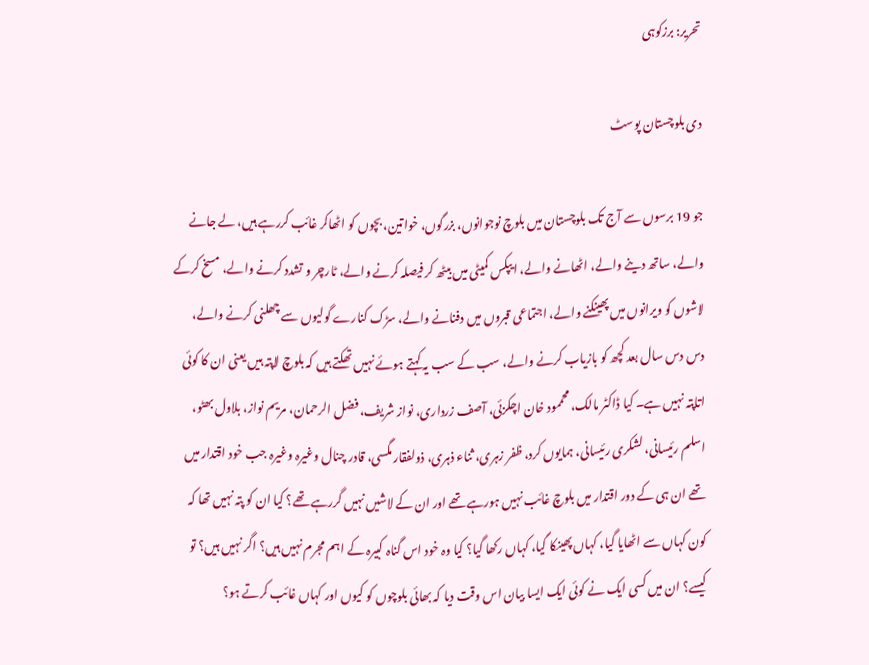تحریر: برزکوہی

دی بلوچستان پوسٹ

جو 19 برسوں سے آج تک بلوچستان میں بلوچ نوجوانوں، بزرگوں، خواتین، بچوں کو اٹھاکر غائب کررہے ہیں، لے جانے والے، ساتھ دینے والے، اٹھانے والے، ایپکس کمیٹی میں بیٹھ کر فیصلہ کرنے والے، ٹارچر و تشدد کرنے والے، مسخ کرکے لاشوں کو ویرانوں میں پھینکنے والے، اجتماعی قبروں میں دفنانے والے، سڑک کنارے گولیوں سے چھلنی کرنے والے، دس دس سال بعد کچھ کو بازیاب کرنے والے، سب کے سب یہ کہتے ہوئے نہیں تھکتے ہیں کہ بلوچ لاپتہ ہیں یعنی ان کا کوئی اتاپتہ نہیں ہے۔ کیا ڈاکٹر مالک، محممود خان اچکزئی، آصف زرداری، نواز شریف، فضل الرحمان، مریم نواز، بلاول بھٹو، اسلم رئیسانی، لشکری رئیسانی، ہمایوں کرد، ظفر زہری، ثناء ذہری، ذولفقار مگسی، قادر چنال وغیرہ وغیرہ جب خود اقتدار میں تھے ان ہی کے دور اقتدار میں بلوچ غائب نہیں ہورہے تھے اور ان کے لاشیں نہیں گررہے تھے؟ کیا ان کو پتہ نہیں تھا کہ کون کہاں سے اٹھایا گیا، کہاں پھینکا گیا، کہاں رکھا گیا؟ کیا وہ خود اس گناہ کبیرہ کے اہم مجرم نہیں ہیں؟ اگر نہیں ہیں؟ تو کیسے؟ ان میں کسی ایک نے کوئی ایک ایسا بیان اس وقت دیا کہ بھائی بلوچوں کو کیوں اور کہاں غائب کرتے ہو؟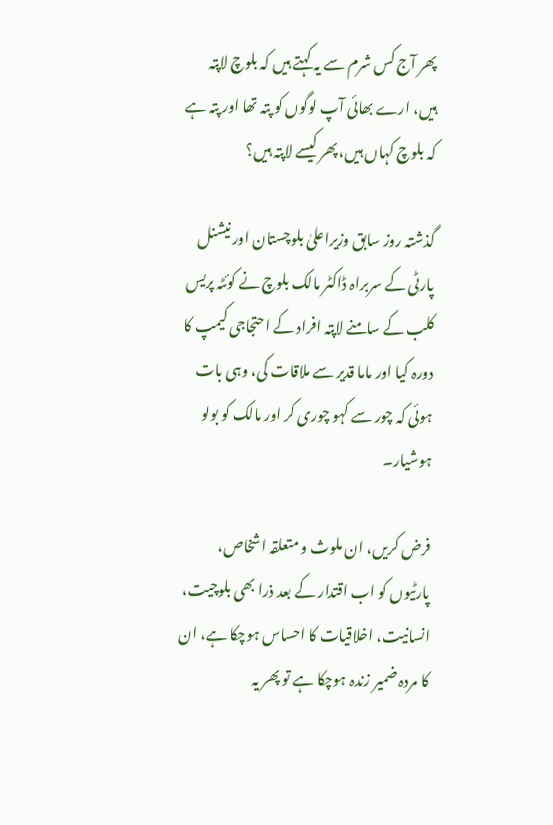پھر آج کس شرم سے یہ کہتے ہیں کہ بلوچ لاپتہ ہیں، ارے بھائی آپ لوگوں کو پتہ تھا اور پتہ ہے کہ بلوچ کہاں ہیں، پھر کیسے لاپتہ ہیں؟

گذشتہ روز سابق وزیراعلیٰ بلوچستان اور نیشنل پارٹی کے سربراہ ڈاکٹر مالک بلوچ نے کوئٹہ پریس کلب کے سامنے لاپتہ افراد کے احتجاجی کیمپ کا دورہ کیا اور ماما قدیر سے ملاقات کی، وہی بات ہوئی کہ چور سے کہو چوری کر اور مالک کو بولو ہوشیار۔

فرض کریں، ان ملوث و متعلقہ اشخاص، پارٹیوں کو اب اقتدار کے بعد ذرا بھی بلوچیت، انسانیت، اخلاقیات کا احساس ہوچکا ہے، ان کا مردہ ضمیر زندہ ہوچکا ہے تو پھر یہ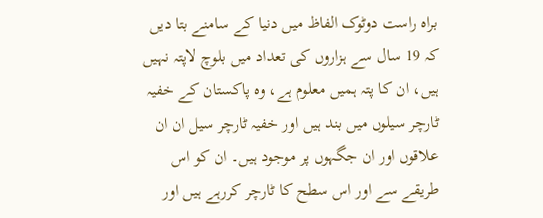براہ راست دوٹوک الفاظ میں دنیا کے سامنے بتا دیں کہ 19 سال سے ہزاروں کی تعداد میں بلوچ لاپتہ نہیں ہیں، ان کا پتہ ہمیں معلوم ہے، وہ پاکستان کے خفیہ ٹارچر سیلوں میں بند ہیں اور خفیہ ٹارچر سیل ان ان علاقوں اور ان جگہوں پر موجود ہیں۔ ان کو اس طریقے سے اور اس سطح کا ٹارچر کررہے ہیں اور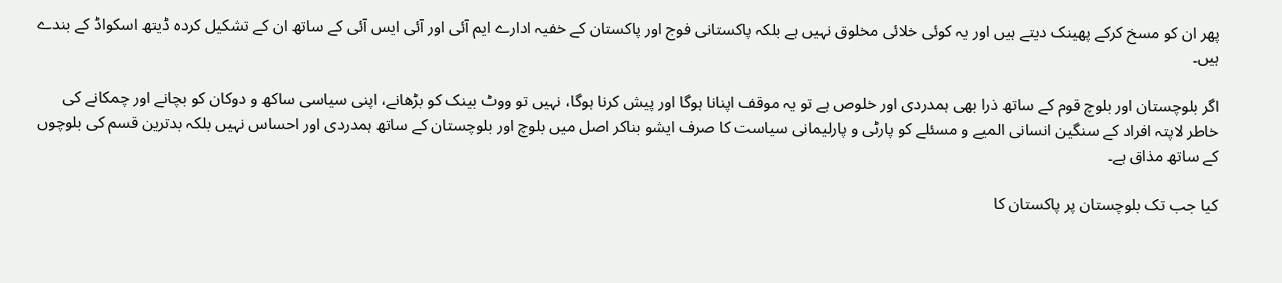پھر ان کو مسخ کرکے پھینک دیتے ہیں اور یہ کوئی خلائی مخلوق نہیں ہے بلکہ پاکستانی فوج اور پاکستان کے خفیہ ادارے ایم آئی اور آئی ایس آئی کے ساتھ ان کے تشکیل کردہ ڈیتھ اسکواڈ کے بندے ہیں۔

اگر بلوچستان اور بلوچ قوم کے ساتھ ذرا بھی ہمدردی اور خلوص ہے تو یہ موقف اپنانا ہوگا اور پیش کرنا ہوگا، نہیں تو ووٹ بینک کو بڑھانے، اپنی سیاسی ساکھ و دوکان کو بچانے اور چمکانے کی خاطر لاپتہ افراد کے سنگین انسانی المیے و مسئلے کو پارٹی و پارلیمانی سیاست کا صرف ایشو بناکر اصل میں بلوچ اور بلوچستان کے ساتھ ہمدردی اور احساس نہیں بلکہ بدترین قسم کی بلوچوں کے ساتھ مذاق ہے۔

کیا جب تک بلوچستان پر پاکستان کا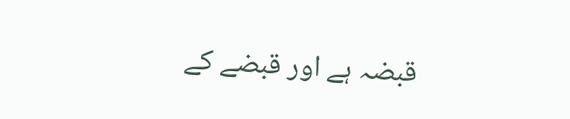قبضہ ہے اور قبضے کے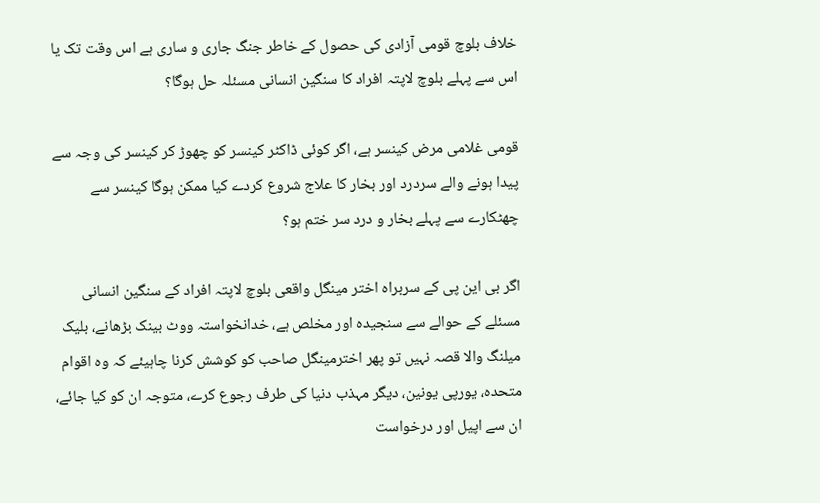خلاف بلوچ قومی آزادی کی حصول کے خاطر جنگ جاری و ساری ہے اس وقت تک یا اس سے پہلے بلوچ لاپتہ افراد کا سنگین انسانی مسئلہ حل ہوگا؟

قومی غلامی مرض کینسر ہے، اگر کوئی ڈاکٹر کینسر کو چھوڑ کر کینسر کی وجہ سے پیدا ہونے والے سردرد اور بخار کا علاج شروع کردے کیا ممکن ہوگا کینسر سے چھٹکارے سے پہلے بخار و درد سر ختم ہو؟

اگر بی این پی کے سربراہ اختر مینگل واقعی بلوچ لاپتہ افراد کے سنگین انسانی مسئلے کے حوالے سے سنجیدہ اور مخلص ہے، خدانخواستہ ووٹ بینک بڑھانے، بلیک میلنگ والا قصہ نہیں تو پھر اخترمینگل صاحب کو کوشش کرنا چاہیئے کہ وہ اقوام متحدہ، یورپی یونین، دیگر مہذب دنیا کی طرف رجوع کرے، متوجہ ان کو کیا جائے، ان سے اپیل اور درخواست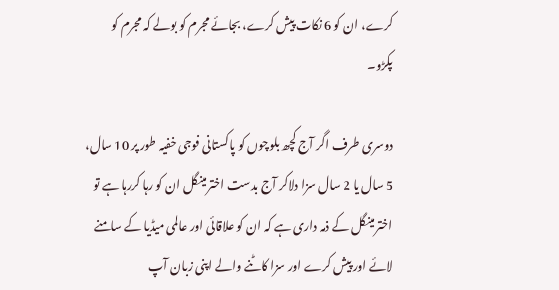کرے، ان کو 6 نکات پیش کرے، بجائے مجرم کو بولے کہ مجرم کو پکڑو۔

دوسری طرف اگر آج کچھ بلوچوں کو پاکستانی فوجی خفیہ طور پر 10 سال، 5 سال یا 2 سال سزا دلاکر آج بدست اخترمینگل ان کو رہا کررہا ہے تو اخترمینگل کے ذمہ داری ہے کہ ان کو علاقائی اور عالمی میڈیا کے سامنے لائے اور پیش کرے اور سزا کاٹنے والے اپنی زبان آپ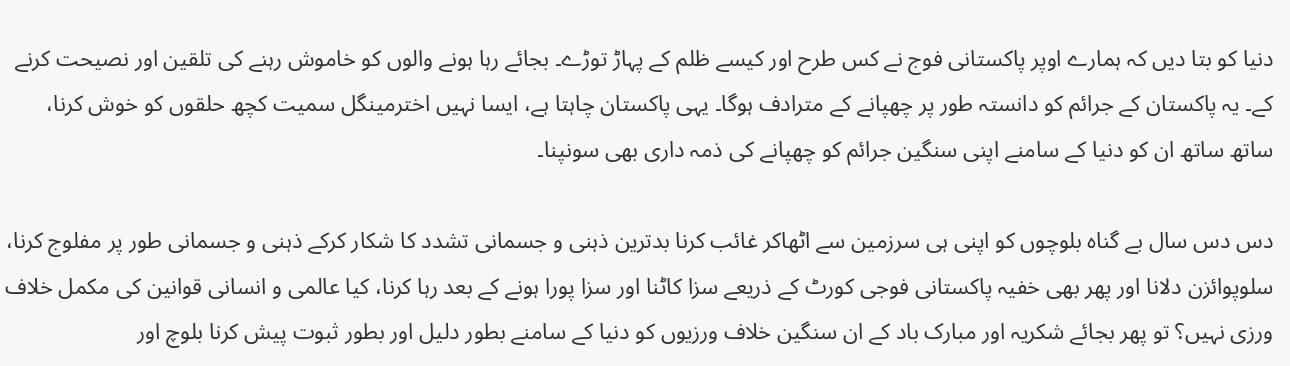دنیا کو بتا دیں کہ ہمارے اوپر پاکستانی فوج نے کس طرح اور کیسے ظلم کے پہاڑ توڑے۔ بجائے رہا ہونے والوں کو خاموش رہنے کی تلقین اور نصیحت کرنے کے۔ یہ پاکستان کے جرائم کو دانستہ طور پر چھپانے کے مترادف ہوگا۔ یہی پاکستان چاہتا ہے، ایسا نہیں اخترمینگل سمیت کچھ حلقوں کو خوش کرنا، ساتھ ساتھ ان کو دنیا کے سامنے اپنی سنگین جرائم کو چھپانے کی ذمہ داری بھی سونپنا۔

دس دس سال بے گناہ بلوچوں کو اپنی ہی سرزمین سے اٹھاکر غائب کرنا بدترین ذہنی و جسمانی تشدد کا شکار کرکے ذہنی و جسمانی طور پر مفلوج کرنا، سلوپوائزن دلانا اور پھر بھی خفیہ پاکستانی فوجی کورٹ کے ذریعے سزا کاٹنا اور سزا پورا ہونے کے بعد رہا کرنا، کیا عالمی و انسانی قوانین کی مکمل خلاف ورزی نہیں؟ تو پھر بجائے شکریہ اور مبارک باد کے ان سنگین خلاف ورزیوں کو دنیا کے سامنے بطور دلیل اور بطور ثبوت پیش کرنا بلوچ اور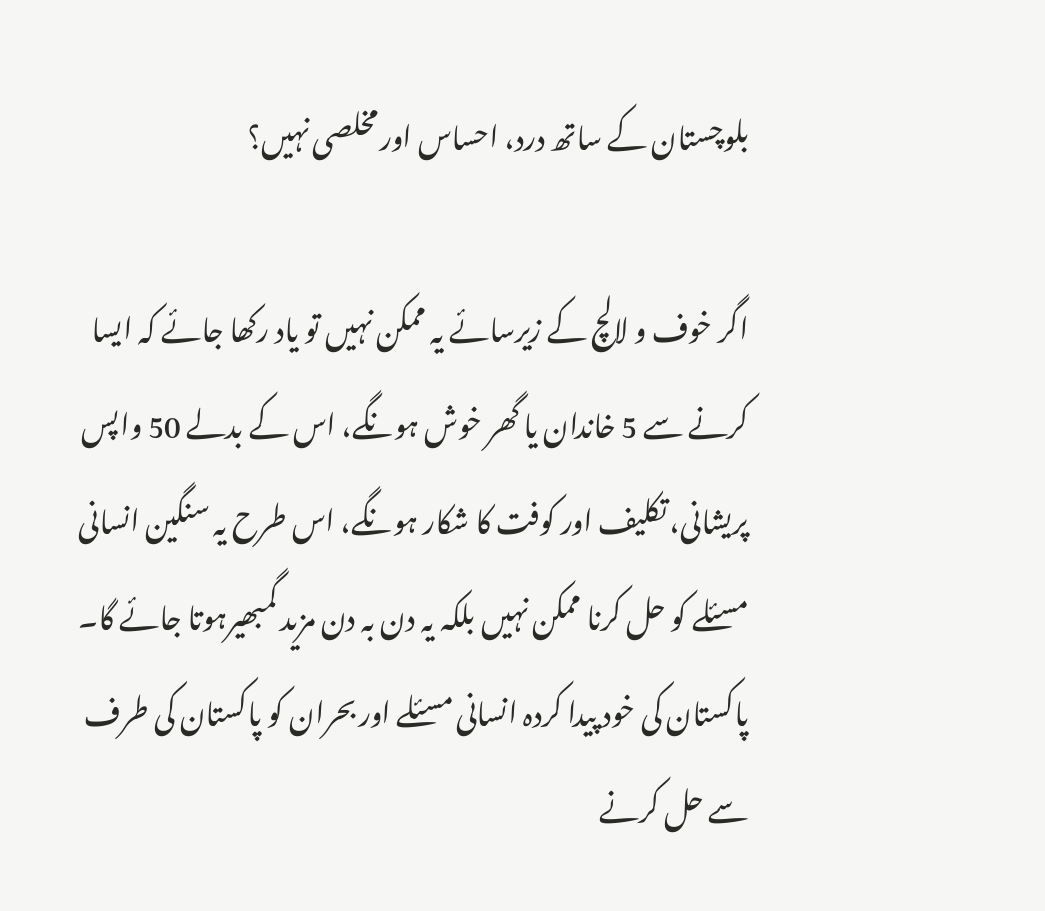بلوچستان کے ساتھ درد، احساس اور مخلصی نہیں؟

اگر خوف و لالچ کے زیرسائے یہ ممکن نہیں تو یاد رکھا جائے کہ ایسا کرنے سے 5 خاندان یا گھر خوش ہونگے، اس کے بدلے 50 واپس پریشانی، تکلیف اور کوفت کا شکار ہونگے، اس طرح یہ سنگین انسانی مسئلے کو حل کرنا ممکن نہیں بلکہ یہ دن بہ دن مزید گمبھیرہوتا جائے گا۔ پاکستان کی خود پیدا کردہ انسانی مسئلے اور بحران کو پاکستان کی طرف سے حل کرنے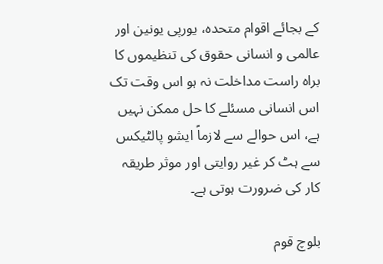کے بجائے اقوام متحدہ، یورپی یونین اور عالمی و انسانی حقوق کی تنظیموں کا براہ راست مداخلت نہ ہو اس وقت تک اس انسانی مسئلے کا حل ممکن نہیں ہے، اس حوالے سے لازماً ایشو پالٹیکس سے ہٹ کر غیر روایتی اور موثر طریقہ کار کی ضرورت ہوتی ہے۔

بلوچ قوم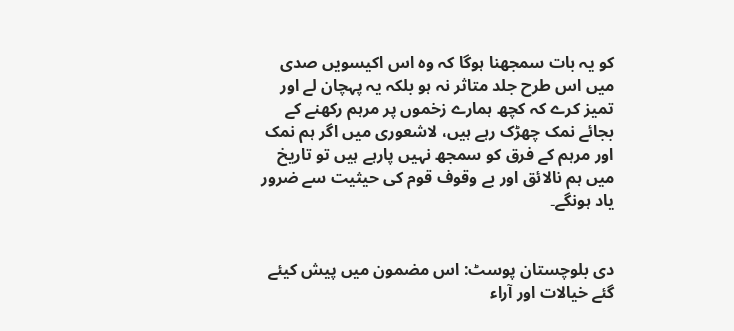کو یہ بات سمجھنا ہوگا کہ وہ اس اکیسویں صدی میں اس طرح جلد متاثر نہ ہو بلکہ یہ پہچان لے اور تمیز کرے کہ کچھ ہمارے زخموں پر مرہم رکھنے کے بجائے نمک چھڑک رہے ہیں، لاشعوری میں اگر ہم نمک اور مرہم کے فرق کو سمجھ نہیں پارہے ہیں تو تاریخ میں ہم نالائق اور بے وقوف قوم کی حیثیت سے ضرور یاد ہونگے۔


دی بلوچستان پوسٹ: اس مضمون میں پیش کیئے گئے خیالات اور آراء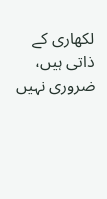لکھاری کے ذاتی ہیں، ضروری نہیں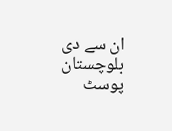ان سے دی بلوچستان پوسٹ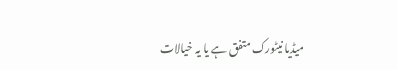میڈیا نیٹورک متفق ہے یا یہ خیالات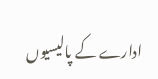ادارے کے پالیسیوں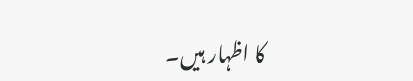کا اظہار ہیں۔